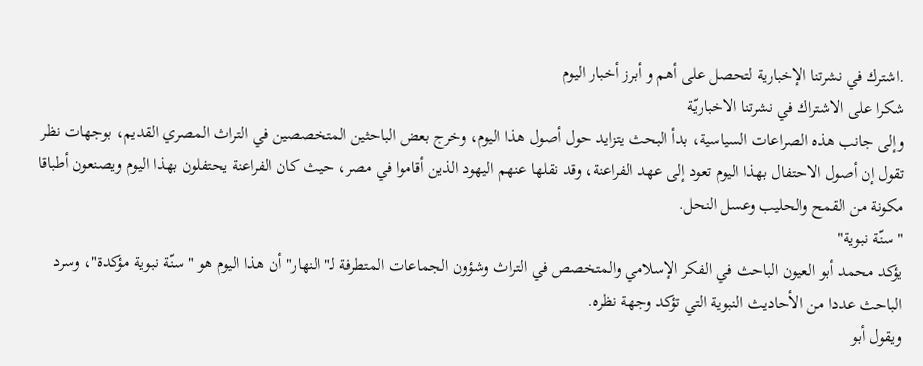.اشترك في نشرتنا الإخبارية لتحصل على أهم و أبرز أخبار اليوم
شكرا على الاشتراك في نشرتنا الاخباريّة
وإلى جانب هذه الصراعات السياسية، بدأ البحث يتزايد حول أصول هذا اليوم، وخرج بعض الباحثين المتخصصين في التراث المصري القديم، بوجهات نظر تقول إن أصول الاحتفال بهذا اليوم تعود إلى عهد الفراعنة، وقد نقلها عنهم اليهود الذين أقاموا في مصر، حيث كان الفراعنة يحتفلون بهذا اليوم ويصنعون أطباقا مكونة من القمح والحليب وعسل النحل.
"سنّة نبوية"
يؤكد محمد أبو العيون الباحث في الفكر الإسلامي والمتخصص في التراث وشؤون الجماعات المتطرفة لـ"النهار" أن هذا اليوم هو "سنّة نبوية مؤكدة"، وسرد الباحث عددا من الأحاديث النبوية التي تؤكد وجهة نظره.
ويقول أبو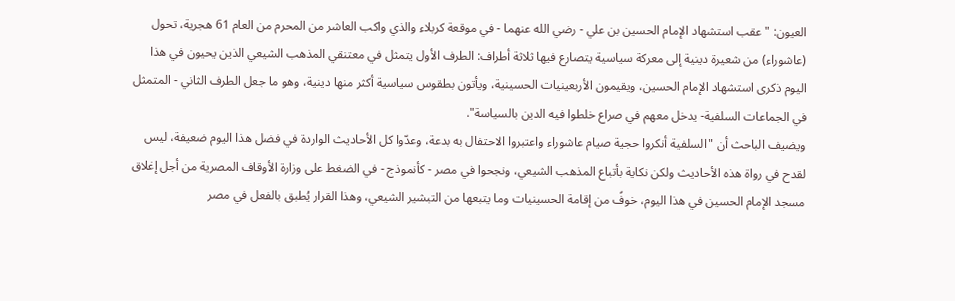العيون: "عقب استشهاد الإمام الحسين بن علي - رضي الله عنهما - في موقعة كربلاء والذي واكب العاشر من المحرم من العام 61 هجرية، تحول (عاشوراء) من شعيرة دينية إلى معركة سياسية يتصارع فيها ثلاثة أطراف: الطرف الأول يتمثل في معتنقي المذهب الشيعي الذين يحيون في هذا اليوم ذكرى استشهاد الإمام الحسين، ويقيمون الأربعينيات الحسينية، ويأتون بطقوس سياسية أكثر منها دينية، وهو ما جعل الطرف الثاني - المتمثل في الجماعات السلفية- يدخل معهم في صراع خلطوا فيه الدين بالسياسة".
ويضيف الباحث أن "السلفية أنكروا حجية صيام عاشوراء واعتبروا الاحتفال به بدعة، وعدّوا كل الأحاديث الواردة في فضل هذا اليوم ضعيفة، ليس لقدح في رواة هذه الأحاديث ولكن نكاية بأتباع المذهب الشيعي، ونجحوا في مصر - كأنموذج - في الضغط على وزارة الأوقاف المصرية من أجل إغلاق مسجد الإمام الحسين في هذا اليوم، خوفً من إقامة الحسينيات وما يتبعها من التبشير الشيعي، وهذا القرار يُطبق بالفعل في مصر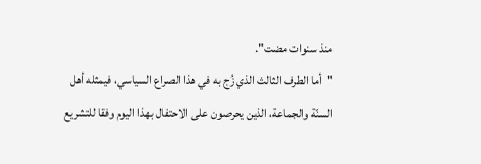منذ سنوات مضت".
"أما الطرف الثالث الذي زُج به في هذا الصراع السياسي، فيمثله أهل السنّة والجماعة، الذين يحرصون على الاحتفال بهذا اليوم وفقا للتشريع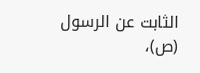الثابت عن الرسول (ص)،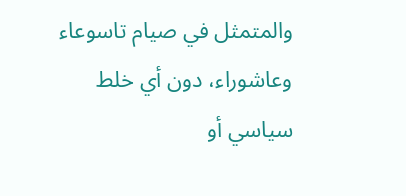والمتمثل في صيام تاسوعاء وعاشوراء، دون أي خلط سياسي أو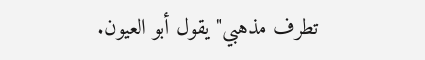تطرف مذهبي" يقول أبو العيون.